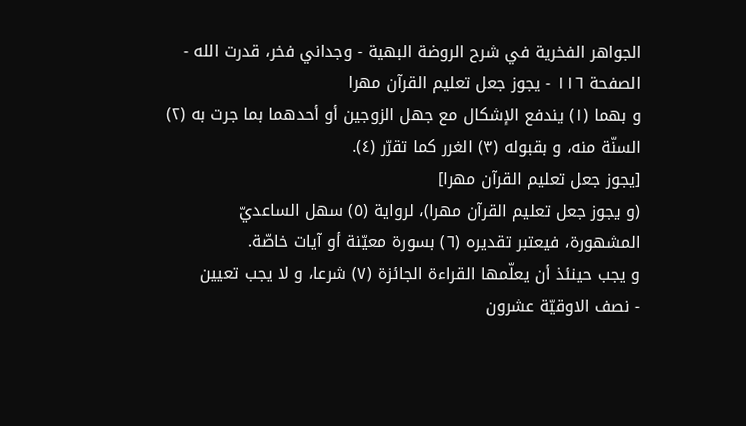الجواهر الفخرية في شرح الروضة البهية - وجداني فخر، قدرت الله - الصفحة ١١٦ - يجوز جعل تعليم القرآن مهرا
و بهما (١) يندفع الإشكال مع جهل الزوجين أو أحدهما بما جرت به (٢) السنّة منه، و بقبوله (٣) الغرر كما تقرّر (٤).
[يجوز جعل تعليم القرآن مهرا]
(و يجوز جعل تعليم القرآن مهرا)، لرواية (٥) سهل الساعديّ المشهورة، فيعتبر تقديره (٦) بسورة معيّنة أو آيات خاصّة.
و يجب حينئذ أن يعلّمها القراءة الجائزة (٧) شرعا، و لا يجب تعيين
- نصف الاوقيّة عشرون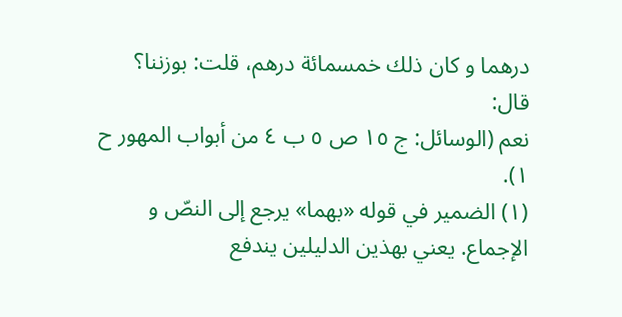درهما و كان ذلك خمسمائة درهم، قلت: بوزننا؟ قال:
نعم (الوسائل: ج ١٥ ص ٥ ب ٤ من أبواب المهور ح ١).
(١) الضمير في قوله «بهما» يرجع إلى النصّ و الإجماع. يعني بهذين الدليلين يندفع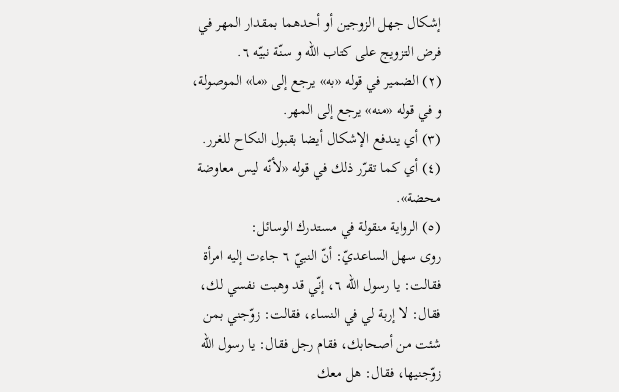إشكال جهل الزوجين أو أحدهما بمقدار المهر في فرض التزويج على كتاب اللّه و سنّة نبيّه ٦.
(٢) الضمير في قوله «به» يرجع إلى «ما» الموصولة، و في قوله «منه» يرجع إلى المهر.
(٣) أي يندفع الإشكال أيضا بقبول النكاح للغرر.
(٤) أي كما تقرّر ذلك في قوله «لأنّه ليس معاوضة محضة».
(٥) الرواية منقولة في مستدرك الوسائل:
روى سهل الساعديّ: أنّ النبيّ ٦ جاءت إليه امرأة فقالت: يا رسول اللّه ٦، إنّي قد وهبت نفسي لك، فقال: لا إربة لي في النساء، فقالت: زوّجني بمن شئت من أصحابك، فقام رجل فقال: يا رسول اللّه زوّجنيها، فقال: هل معك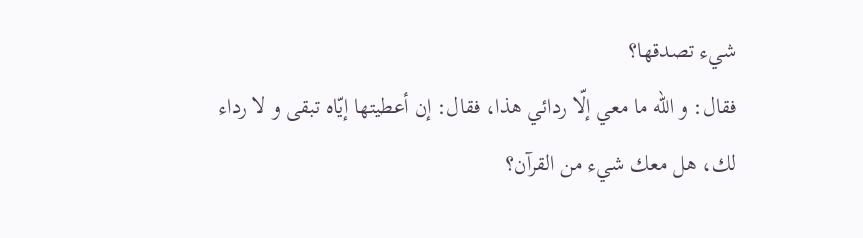شيء تصدقها؟
فقال: و اللّه ما معي إلّا ردائي هذا، فقال: إن أعطيتها إيّاه تبقى و لا رداء لك، هل معك شيء من القرآن؟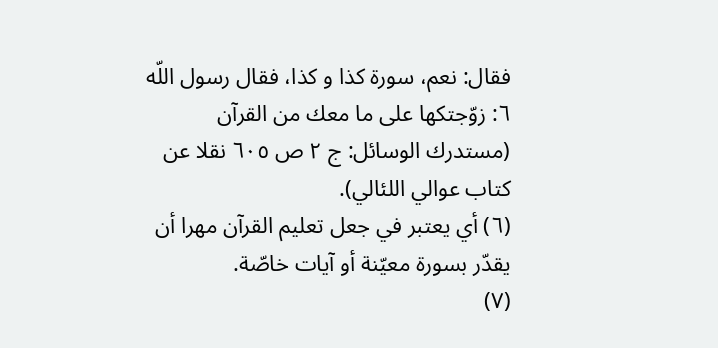فقال: نعم، سورة كذا و كذا، فقال رسول اللّه ٦: زوّجتكها على ما معك من القرآن (مستدرك الوسائل: ج ٢ ص ٦٠٥ نقلا عن كتاب عوالي اللئالي).
(٦) أي يعتبر في جعل تعليم القرآن مهرا أن يقدّر بسورة معيّنة أو آيات خاصّة.
(٧)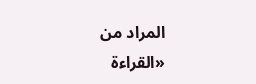المراد من «القراءة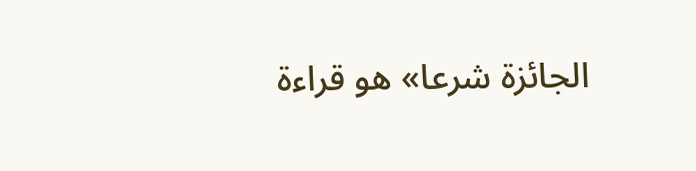الجائزة شرعا» هو قراءة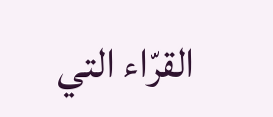القرّاء التي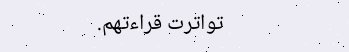تواترت قراءتهم.